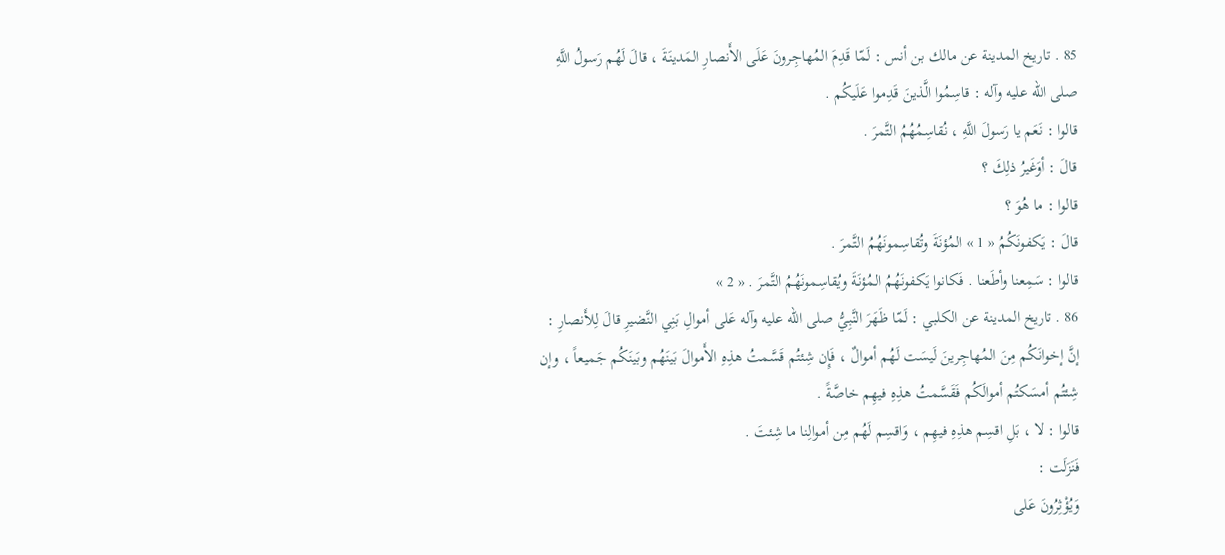85 . تاريخ المدينة عن مالك بن أنس : لَمّا قَدِمَ المُهاجِرونَ عَلَى الأَنصارِ المَدينَةَ ، قالَ لَهُم رَسولُ اللَّهِ صلى الله عليه وآله : قاسِمُوا الَّذينَ قَدِموا عَلَيكُم .
قالوا : نَعَم يا رَسولَ اللَّهِ ، نُقاسِمُهُمُ التَّمرَ .
قالَ : أوَغَيرُ ذلِكَ ؟
قالوا : ما هُوَ ؟
قالَ : يَكفونَكُمُ « 1 » المُؤنَةَ وتُقاسِمونَهُمُ التَّمرَ .
قالوا : سَمِعنا وأطَعنا . فَكانوا يَكفونَهُمُ المُؤنَةَ ويُقاسِمونَهُمُ التَّمرَ . « 2 »
86 . تاريخ المدينة عن الكلبي : لَمّا ظَهَرَ النَّبِيُّ صلى الله عليه وآله عَلى أموالِ بَنِي النَّضيرِ قالَ لِلأَنصارِ :
إنَّ إخوانَكُم مِنَ المُهاجِرينَ لَيسَت لَهُم أموالٌ ، فَإِن شِئتُم قَسَّمتُ هذِهِ الأَموالَ بَينَهُم وبَينَكُم جَميعاً ، وإن شِئتُم أمسَكتُم أموالَكُم فَقَسَّمتُ هذِهِ فيهِم خاصَّةً .
قالوا : لا ، بَلِ اقسِم هذِهِ فيهِم ، وَاقسِم لَهُم مِن أموالِنا ما شِئتَ .
فَنَزَلَت :
وَيُؤْثِرُونَ عَلى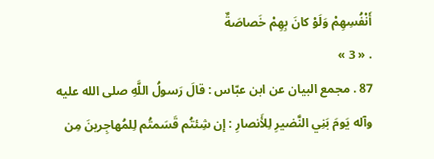أَنْفُسِهِمْ وَلَوْ كانَ بِهِمْ خَصاصَةٌ
. « 3 »
87 . مجمع البيان عن ابن عبّاس : قالَ رَسولُ اللَّهِ صلى الله عليه وآله يَومَ بَنِي النَّضيرِ لِلأَنصارِ : إن شِئتُم قَسَمتُم لِلمُهاجِرينَ مِن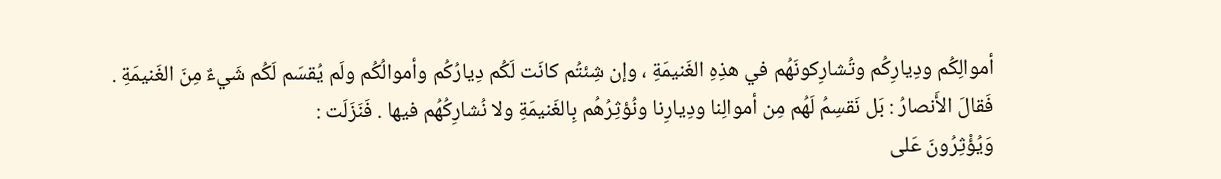أموالِكُم ودِيارِكُم وتُشارِكونَهُم في هذِهِ الغَنيمَةِ ، وإن شِئتُم كانَت لَكُم دِيارُكُم وأموالُكُم ولَم يُقسَم لَكُم شَيءٌ مِنَ الغَنيمَةِ .
فَقالَ الأَنصارُ : بَل نَقسِمُ لَهُم مِن أموالِنا ودِيارِنا ونُؤثِرُهُم بِالغَنيمَةِ ولا نُشارِكُهُم فيها . فَنَزَلَت :
وَيُؤْثِرُونَ عَلى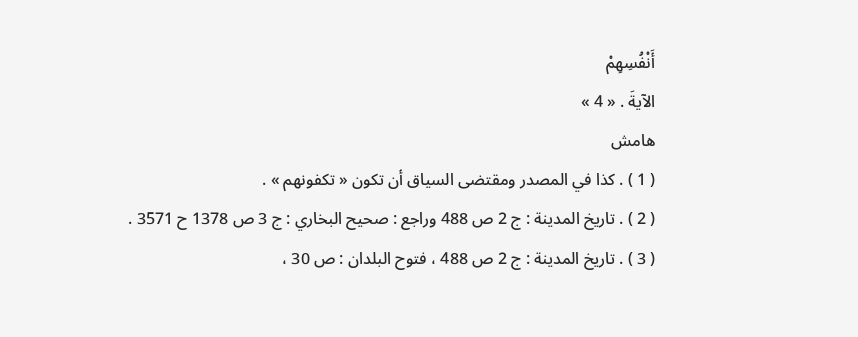أَنْفُسِهِمْ
الآيةَ . « 4 »
هامش
( 1 ) . كذا في المصدر ومقتضى السياق أن تكون « تكفونهم » .
( 2 ) . تاريخ المدينة : ج 2 ص 488 وراجع : صحيح البخاري : ج 3 ص 1378 ح 3571 .
( 3 ) . تاريخ المدينة : ج 2 ص 488 ، فتوح البلدان : ص 30 ،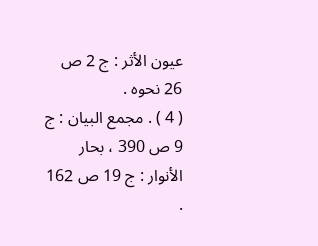عيون الأثر : ج 2 ص 26 نحوه .
( 4 ) . مجمع البيان : ج 9 ص 390 ، بحار الأنوار : ج 19 ص 162 .